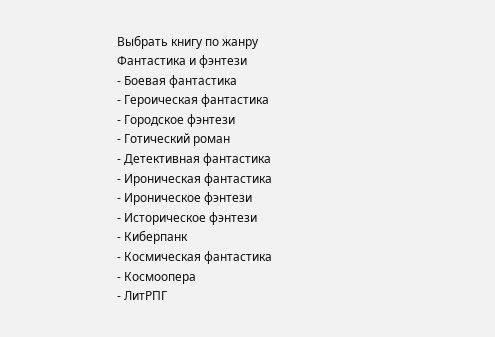Выбрать книгу по жанру
Фантастика и фэнтези
- Боевая фантастика
- Героическая фантастика
- Городское фэнтези
- Готический роман
- Детективная фантастика
- Ироническая фантастика
- Ироническое фэнтези
- Историческое фэнтези
- Киберпанк
- Космическая фантастика
- Космоопера
- ЛитРПГ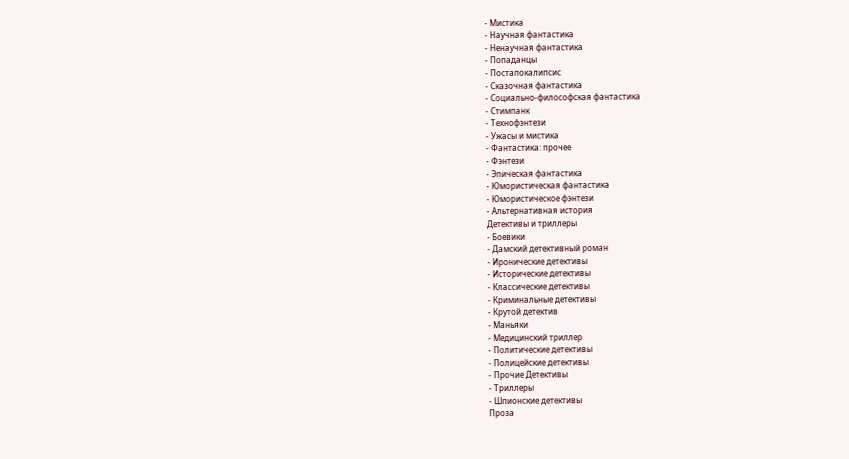- Мистика
- Научная фантастика
- Ненаучная фантастика
- Попаданцы
- Постапокалипсис
- Сказочная фантастика
- Социально-философская фантастика
- Стимпанк
- Технофэнтези
- Ужасы и мистика
- Фантастика: прочее
- Фэнтези
- Эпическая фантастика
- Юмористическая фантастика
- Юмористическое фэнтези
- Альтернативная история
Детективы и триллеры
- Боевики
- Дамский детективный роман
- Иронические детективы
- Исторические детективы
- Классические детективы
- Криминальные детективы
- Крутой детектив
- Маньяки
- Медицинский триллер
- Политические детективы
- Полицейские детективы
- Прочие Детективы
- Триллеры
- Шпионские детективы
Проза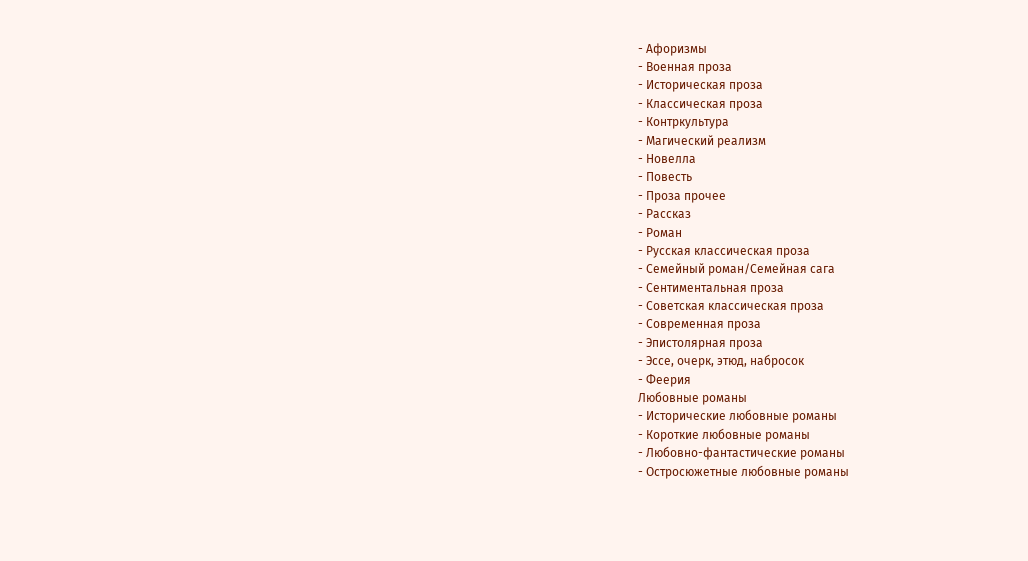- Афоризмы
- Военная проза
- Историческая проза
- Классическая проза
- Контркультура
- Магический реализм
- Новелла
- Повесть
- Проза прочее
- Рассказ
- Роман
- Русская классическая проза
- Семейный роман/Семейная сага
- Сентиментальная проза
- Советская классическая проза
- Современная проза
- Эпистолярная проза
- Эссе, очерк, этюд, набросок
- Феерия
Любовные романы
- Исторические любовные романы
- Короткие любовные романы
- Любовно-фантастические романы
- Остросюжетные любовные романы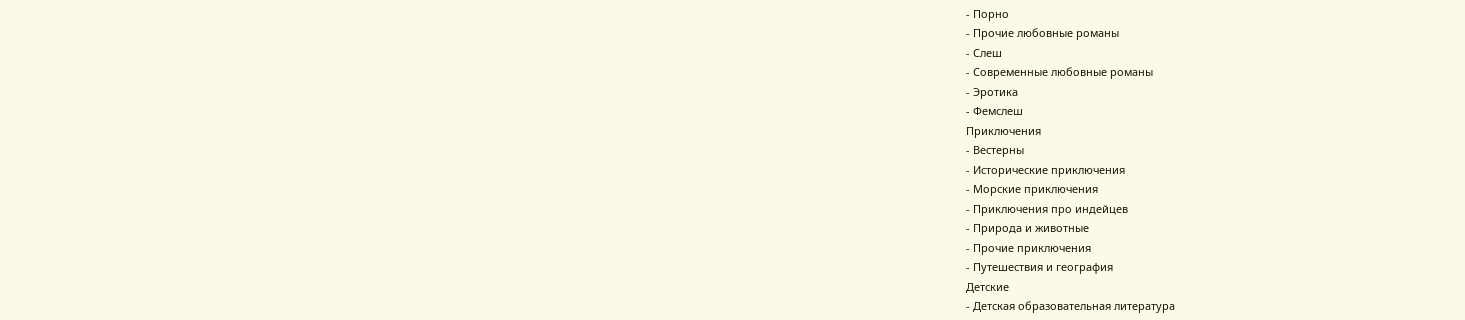- Порно
- Прочие любовные романы
- Слеш
- Современные любовные романы
- Эротика
- Фемслеш
Приключения
- Вестерны
- Исторические приключения
- Морские приключения
- Приключения про индейцев
- Природа и животные
- Прочие приключения
- Путешествия и география
Детские
- Детская образовательная литература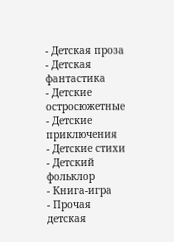- Детская проза
- Детская фантастика
- Детские остросюжетные
- Детские приключения
- Детские стихи
- Детский фольклор
- Книга-игра
- Прочая детская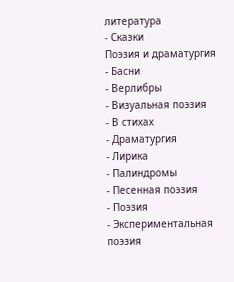литература
- Сказки
Поэзия и драматургия
- Басни
- Верлибры
- Визуальная поэзия
- В стихах
- Драматургия
- Лирика
- Палиндромы
- Песенная поэзия
- Поэзия
- Экспериментальная поэзия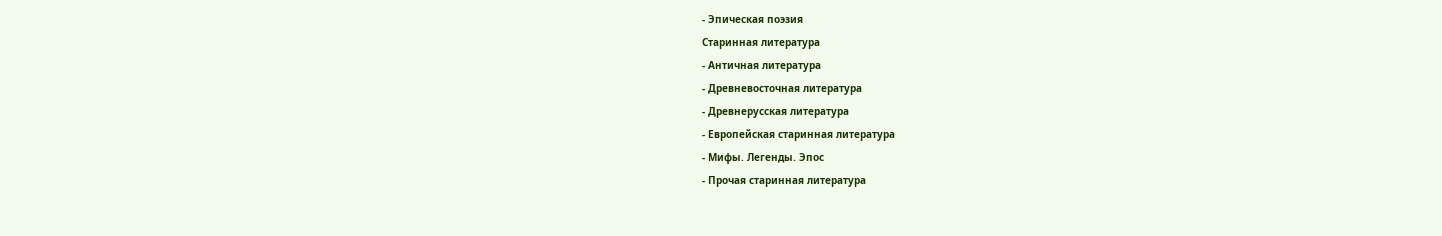- Эпическая поэзия
Старинная литература
- Античная литература
- Древневосточная литература
- Древнерусская литература
- Европейская старинная литература
- Мифы. Легенды. Эпос
- Прочая старинная литература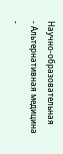Научно-образовательная
- Альтернативная медицина
-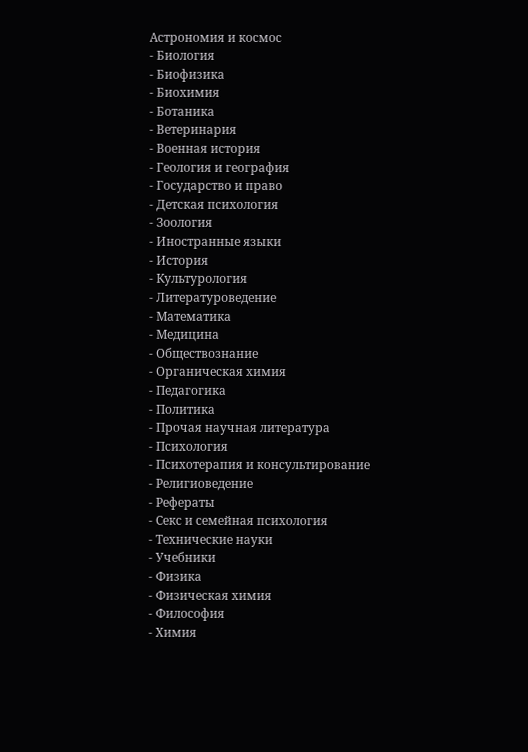Астрономия и космос
- Биология
- Биофизика
- Биохимия
- Ботаника
- Ветеринария
- Военная история
- Геология и география
- Государство и право
- Детская психология
- Зоология
- Иностранные языки
- История
- Культурология
- Литературоведение
- Математика
- Медицина
- Обществознание
- Органическая химия
- Педагогика
- Политика
- Прочая научная литература
- Психология
- Психотерапия и консультирование
- Религиоведение
- Рефераты
- Секс и семейная психология
- Технические науки
- Учебники
- Физика
- Физическая химия
- Философия
- Химия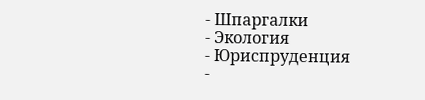- Шпаргалки
- Экология
- Юриспруденция
-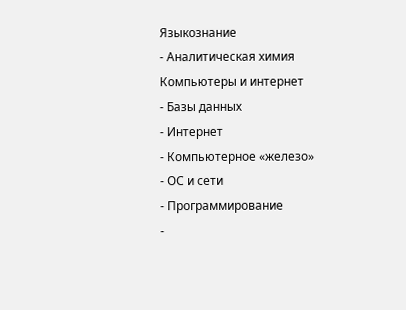Языкознание
- Аналитическая химия
Компьютеры и интернет
- Базы данных
- Интернет
- Компьютерное «железо»
- ОС и сети
- Программирование
-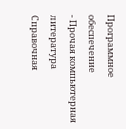Программное обеспечение
- Прочая компьютерная литература
Справочная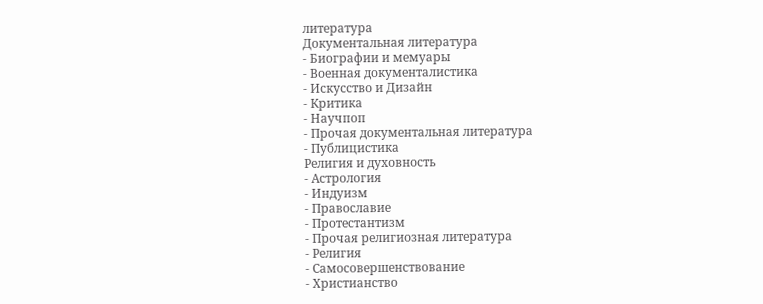литература
Документальная литература
- Биографии и мемуары
- Военная документалистика
- Искусство и Дизайн
- Критика
- Научпоп
- Прочая документальная литература
- Публицистика
Религия и духовность
- Астрология
- Индуизм
- Православие
- Протестантизм
- Прочая религиозная литература
- Религия
- Самосовершенствование
- Христианство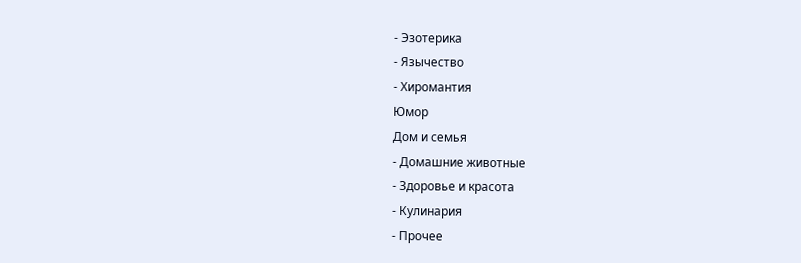- Эзотерика
- Язычество
- Хиромантия
Юмор
Дом и семья
- Домашние животные
- Здоровье и красота
- Кулинария
- Прочее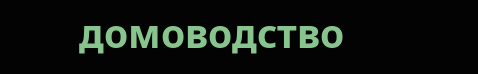домоводство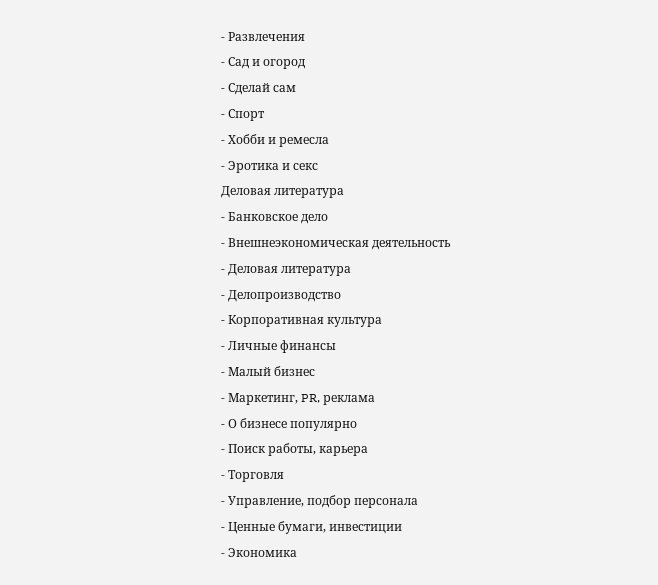- Развлечения
- Сад и огород
- Сделай сам
- Спорт
- Хобби и ремесла
- Эротика и секс
Деловая литература
- Банковское дело
- Внешнеэкономическая деятельность
- Деловая литература
- Делопроизводство
- Корпоративная культура
- Личные финансы
- Малый бизнес
- Маркетинг, PR, реклама
- О бизнесе популярно
- Поиск работы, карьера
- Торговля
- Управление, подбор персонала
- Ценные бумаги, инвестиции
- Экономика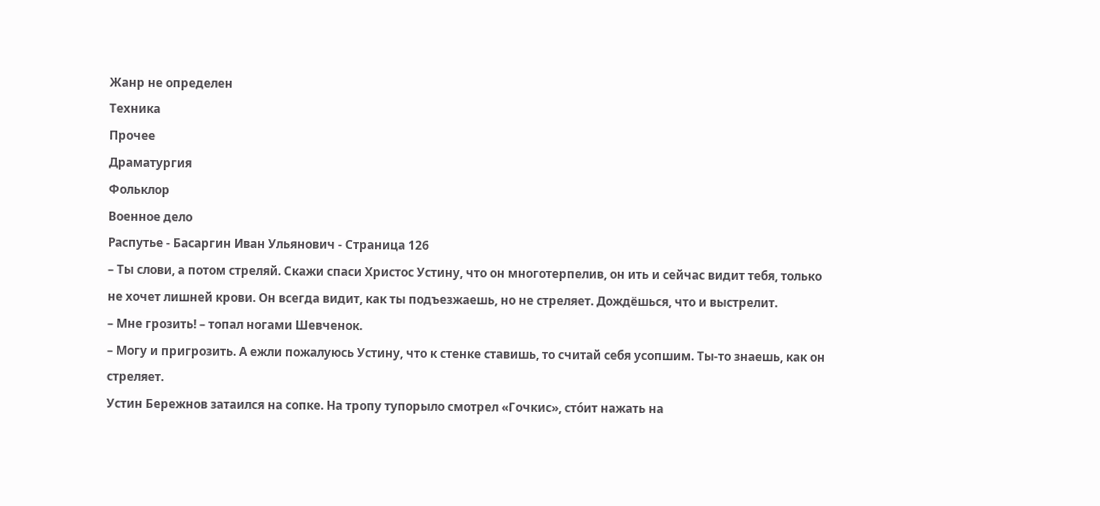Жанр не определен
Техника
Прочее
Драматургия
Фольклор
Военное дело
Распутье - Басаргин Иван Ульянович - Страница 126
– Ты слови, а потом стреляй. Скажи спаси Христос Устину, что он многотерпелив, он ить и сейчас видит тебя, только не хочет лишней крови. Он всегда видит, как ты подъезжаешь, но не стреляет. Дождёшься, что и выстрелит.
– Мне грозить! – топал ногами Шевченок.
– Могу и пригрозить. А ежли пожалуюсь Устину, что к стенке ставишь, то считай себя усопшим. Ты-то знаешь, как он стреляет.
Устин Бережнов затаился на сопке. На тропу тупорыло смотрел «Гочкис», сто́ит нажать на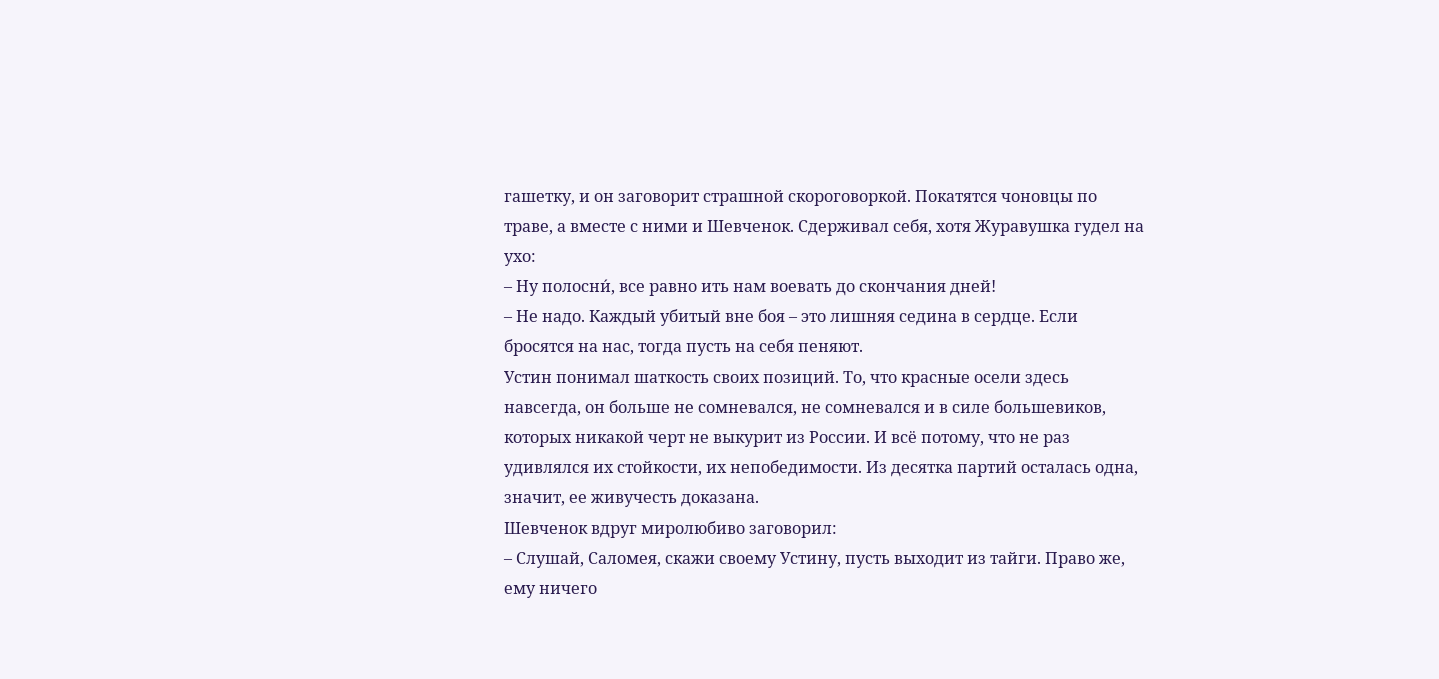гашетку, и он заговорит страшной скороговоркой. Покатятся чоновцы по траве, а вместе с ними и Шевченок. Сдерживал себя, хотя Журавушка гудел на ухо:
– Ну полосни́, все равно ить нам воевать до скончания дней!
– Не надо. Каждый убитый вне боя – это лишняя седина в сердце. Если бросятся на нас, тогда пусть на себя пеняют.
Устин понимал шаткость своих позиций. То, что красные осели здесь навсегда, он больше не сомневался, не сомневался и в силе большевиков, которых никакой черт не выкурит из России. И всё потому, что не раз удивлялся их стойкости, их непобедимости. Из десятка партий осталась одна, значит, ее живучесть доказана.
Шевченок вдруг миролюбиво заговорил:
– Слушай, Саломея, скажи своему Устину, пусть выходит из тайги. Право же, ему ничего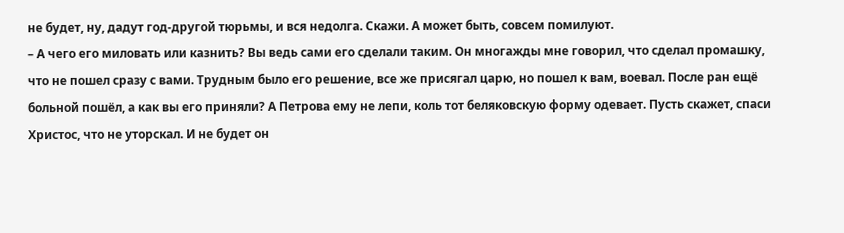не будет, ну, дадут год-другой тюрьмы, и вся недолга. Скажи. А может быть, совсем помилуют.
– А чего его миловать или казнить? Вы ведь сами его сделали таким. Он многажды мне говорил, что сделал промашку, что не пошел сразу с вами. Трудным было его решение, все же присягал царю, но пошел к вам, воевал. После ран ещё больной пошёл, а как вы его приняли? А Петрова ему не лепи, коль тот беляковскую форму одевает. Пусть скажет, спаси Христос, что не уторскал. И не будет он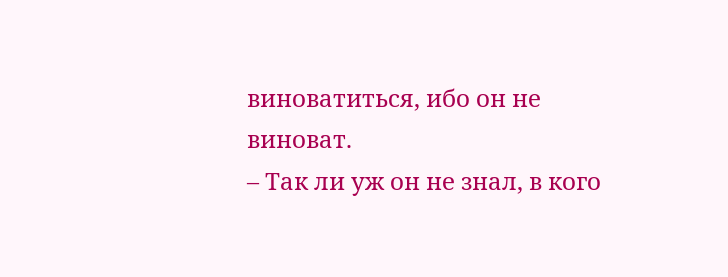виноватиться, ибо он не виноват.
– Так ли уж он не знал, в кого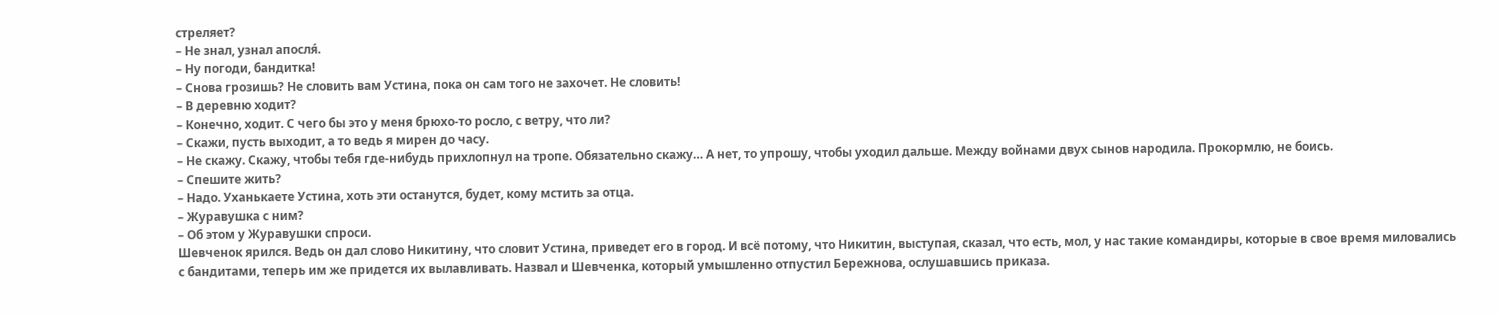стреляет?
– Не знал, узнал апосля́.
– Ну погоди, бандитка!
– Снова грозишь? Не словить вам Устина, пока он сам того не захочет. Не словить!
– В деревню ходит?
– Конечно, ходит. С чего бы это у меня брюхо-то росло, с ветру, что ли?
– Скажи, пусть выходит, а то ведь я мирен до часу.
– Не скажу. Скажу, чтобы тебя где-нибудь прихлопнул на тропе. Обязательно скажу… А нет, то упрошу, чтобы уходил дальше. Между войнами двух сынов народила. Прокормлю, не боись.
– Спешите жить?
– Надо. Уханькаете Устина, хоть эти останутся, будет, кому мстить за отца.
– Журавушка с ним?
– Об этом у Журавушки спроси.
Шевченок ярился. Ведь он дал слово Никитину, что словит Устина, приведет его в город. И всё потому, что Никитин, выступая, сказал, что есть, мол, у нас такие командиры, которые в свое время миловались с бандитами, теперь им же придется их вылавливать. Назвал и Шевченка, который умышленно отпустил Бережнова, ослушавшись приказа.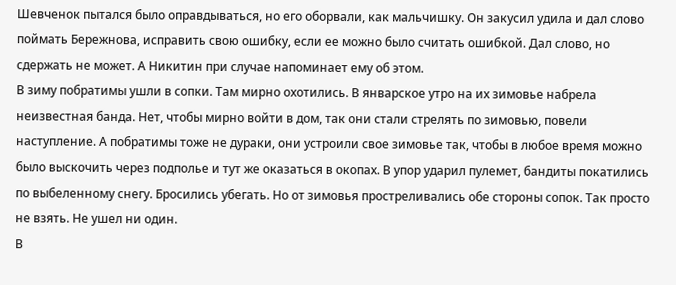Шевченок пытался было оправдываться, но его оборвали, как мальчишку. Он закусил удила и дал слово поймать Бережнова, исправить свою ошибку, если ее можно было считать ошибкой. Дал слово, но сдержать не может. А Никитин при случае напоминает ему об этом.
В зиму побратимы ушли в сопки. Там мирно охотились. В январское утро на их зимовье набрела неизвестная банда. Нет, чтобы мирно войти в дом, так они стали стрелять по зимовью, повели наступление. А побратимы тоже не дураки, они устроили свое зимовье так, чтобы в любое время можно было выскочить через подполье и тут же оказаться в окопах. В упор ударил пулемет, бандиты покатились по выбеленному снегу. Бросились убегать. Но от зимовья простреливались обе стороны сопок. Так просто не взять. Не ушел ни один.
В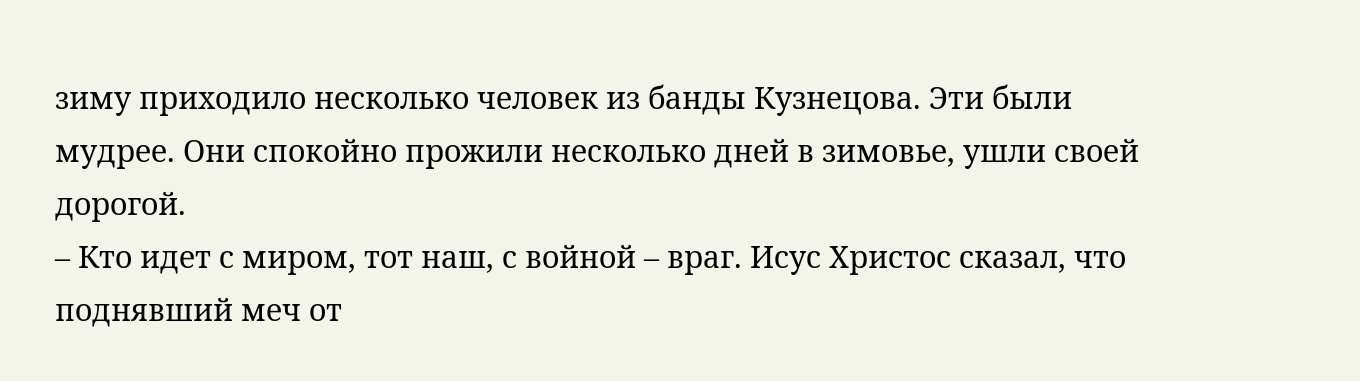зиму приходило несколько человек из банды Кузнецова. Эти были мудрее. Они спокойно прожили несколько дней в зимовье, ушли своей дорогой.
– Кто идет с миром, тот наш, с войной – враг. Исус Христос сказал, что поднявший меч от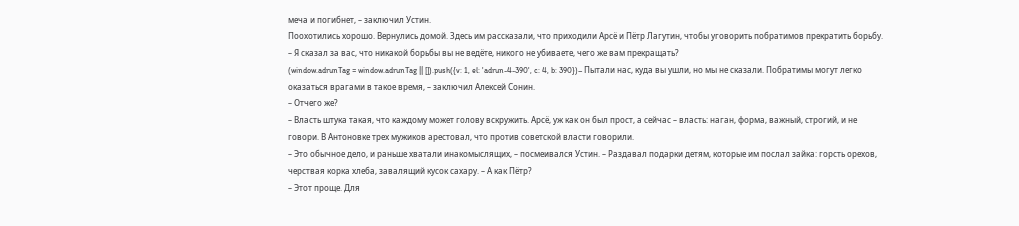меча и погибнет, – заключил Устин.
Поохотились хорошо. Вернулись домой. Здесь им рассказали, что приходили Арсё и Пётр Лагутин, чтобы уговорить побратимов прекратить борьбу.
– Я сказал за вас, что никакой борьбы вы не ведёте, никого не убиваете, чего же вам прекращать?
(window.adrunTag = window.adrunTag || []).push({v: 1, el: 'adrun-4-390', c: 4, b: 390})– Пытали нас, куда вы ушли, но мы не сказали. Побратимы могут легко оказаться врагами в такое время, – заключил Алексей Сонин.
– Отчего же?
– Власть штука такая, что каждому может голову вскружить. Арсё, уж как он был прост, а сейчас – власть: наган, форма, важный, строгий, и не говори. В Антоновке трех мужиков арестовал, что против советской власти говорили.
– Это обычное дело, и раньше хватали инакомыслящих, – посмеивался Устин. – Раздавал подарки детям, которые им послал зайка: горсть орехов, черствая корка хлеба, завалящий кусок сахару. – А как Пётр?
– Этот проще. Для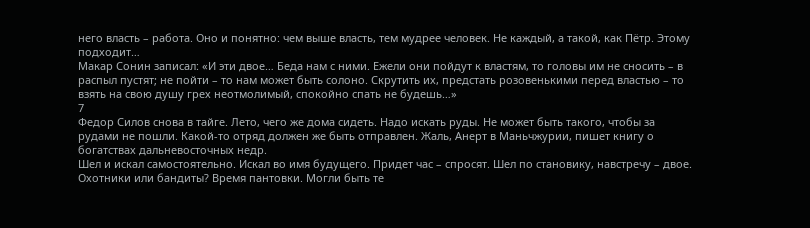него власть – работа. Оно и понятно: чем выше власть, тем мудрее человек. Не каждый, а такой, как Пётр. Этому подходит…
Макар Сонин записал: «И эти двое… Беда нам с ними. Ежели они пойдут к властям, то головы им не сносить – в распыл пустят; не пойти – то нам может быть солоно. Скрутить их, предстать розовенькими перед властью – то взять на свою душу грех неотмолимый, спокойно спать не будешь…»
7
Федор Силов снова в тайге. Лето, чего же дома сидеть. Надо искать руды. Не может быть такого, чтобы за рудами не пошли. Какой-то отряд должен же быть отправлен. Жаль, Анерт в Маньчжурии, пишет книгу о богатствах дальневосточных недр.
Шел и искал самостоятельно. Искал во имя будущего. Придет час – спросят. Шел по становику, навстречу – двое. Охотники или бандиты? Время пантовки. Могли быть те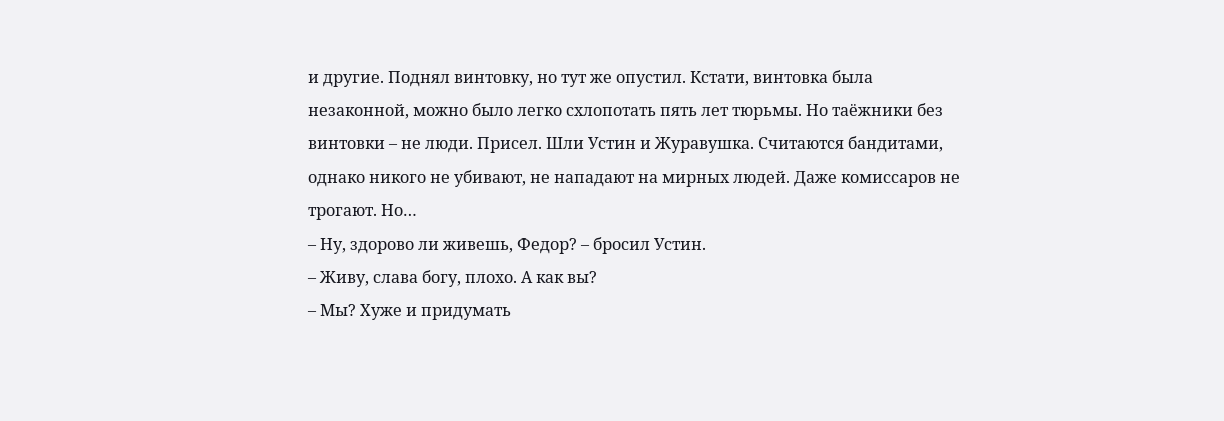и другие. Поднял винтовку, но тут же опустил. Кстати, винтовка была незаконной, можно было легко схлопотать пять лет тюрьмы. Но таёжники без винтовки – не люди. Присел. Шли Устин и Журавушка. Считаются бандитами, однако никого не убивают, не нападают на мирных людей. Даже комиссаров не трогают. Но…
– Ну, здорово ли живешь, Федор? – бросил Устин.
– Живу, слава богу, плохо. А как вы?
– Мы? Хуже и придумать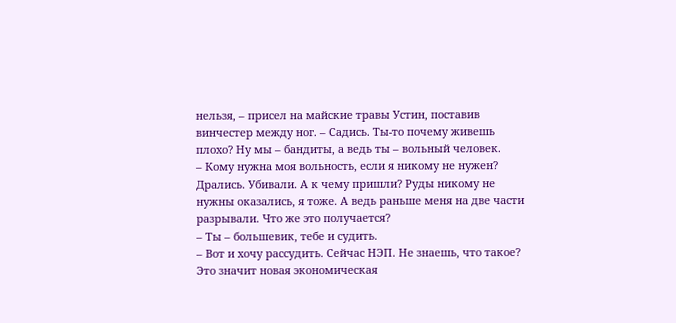нельзя, – присел на майские травы Устин, поставив винчестер между ног. – Садись. Ты-то почему живешь плохо? Ну мы – бандиты, а ведь ты – вольный человек.
– Кому нужна моя вольность, если я никому не нужен? Дрались. Убивали. А к чему пришли? Руды никому не нужны оказались, я тоже. А ведь раньше меня на две части разрывали. Что же это получается?
– Ты – большевик, тебе и судить.
– Вот и хочу рассудить. Сейчас НЭП. Не знаешь, что такое? Это значит новая экономическая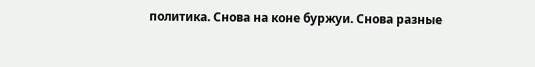политика. Снова на коне буржуи. Снова разные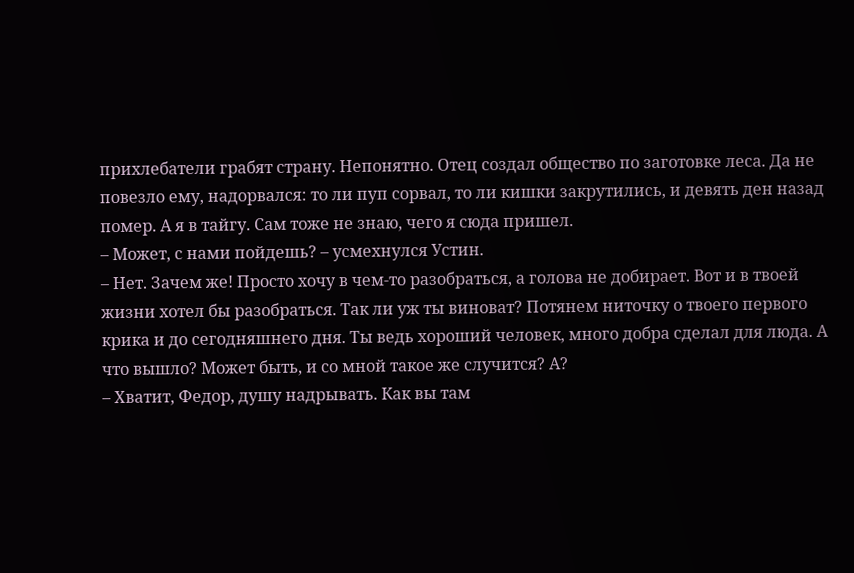прихлебатели грабят страну. Непонятно. Отец создал общество по заготовке леса. Да не повезло ему, надорвался: то ли пуп сорвал, то ли кишки закрутились, и девять ден назад помер. А я в тайгу. Сам тоже не знаю, чего я сюда пришел.
– Может, с нами пойдешь? – усмехнулся Устин.
– Нет. Зачем же! Просто хочу в чем-то разобраться, а голова не добирает. Вот и в твоей жизни хотел бы разобраться. Так ли уж ты виноват? Потянем ниточку о твоего первого крика и до сегодняшнего дня. Ты ведь хороший человек, много добра сделал для люда. А что вышло? Может быть, и со мной такое же случится? А?
– Хватит, Федор, душу надрывать. Как вы там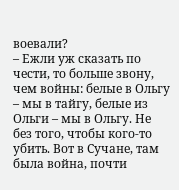воевали?
– Ежли уж сказать по чести, то больше звону, чем войны: белые в Ольгу – мы в тайгу, белые из Ольги – мы в Ольгу. Не без того, чтобы кого-то убить. Вот в Сучане, там была война, почти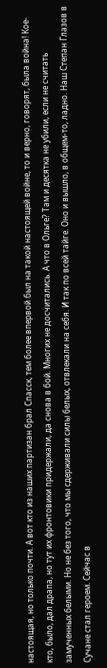настоящая, но только почти. А вот кто из наших партизан брал Спасск, тем более впервой был на такой настоящей войне, то и верно, говорят, была война! Кое-кто, было, дал драпа, но тут их фронтовики придержали, да снова в бой. Многих не досчитались. А что в Ольге? Там и десятка не убили, если не считать замученных белыми. Но не без того, что мы сдерживали силы белых, отвлекали на себя. И так по всей тайге. Оно и вышло, в общем-то, ладно. Наш Степан Глазов в Сучане стал героем. Сейчас в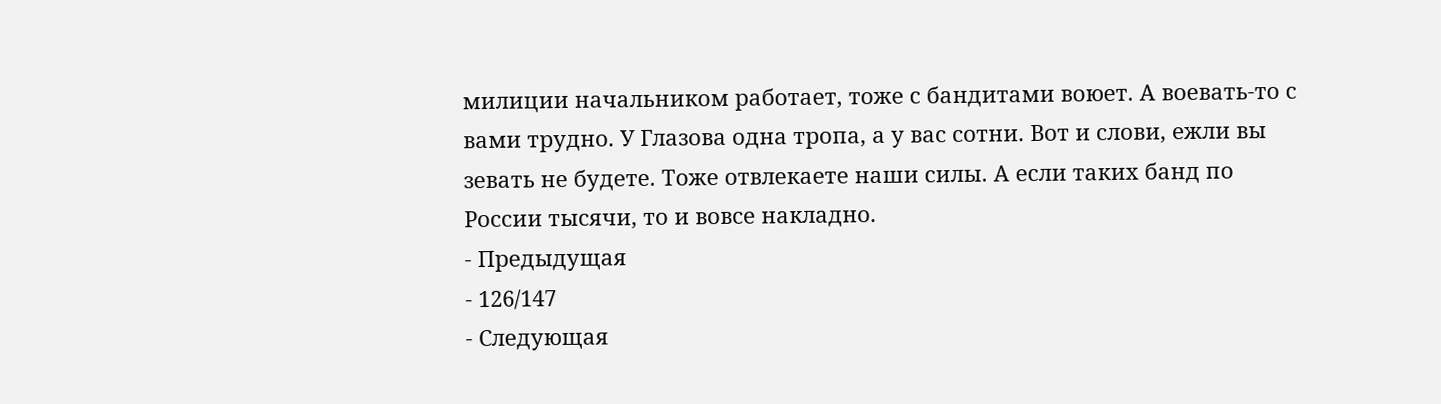милиции начальником работает, тоже с бандитами воюет. А воевать-то с вами трудно. У Глазова одна тропа, а у вас сотни. Вот и слови, ежли вы зевать не будете. Тоже отвлекаете наши силы. А если таких банд по России тысячи, то и вовсе накладно.
- Предыдущая
- 126/147
- Следующая